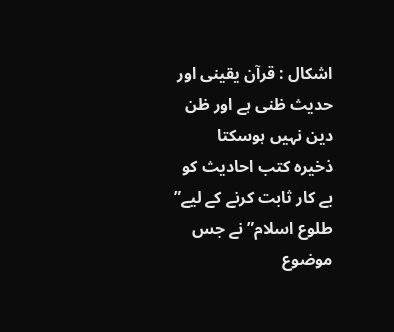اشکال : قرآن يقينى اور حدیث ظنی ہے اور ظن دین نہیں ہوسکتا
ذخیرہ کتب احادیث کو بے کار ثابت کرنے کے لیے” طلوع اسلام” نے جس موضوع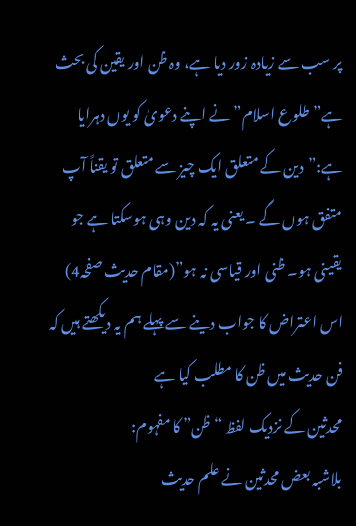پر سب سے زیادہ زور دیا ہے، وہ ظن اور یقین کی بحث ہے”طلوع اسلام” نے اپنے دعویٰ کو یوں دہرایا ہے:”دین کے متعلق ایک چیز سے متعلق تو یقناً آپ متفق ہوں گے ۔ یعنی یہ کہ دین وہی ہوسکتا ہے جو یقینی ہو۔ ظنی اور قیاسی نہ ہو”(مقام حدیث صفحہ4)
اس اعتراض کا جواب دینے سے پہلے ہم یہ دیکھتے ہیں کہ فن حدیث میں ظن کا مطلب کیا ہے
محدثین کے نزدیک لفظ “ظن” کا مفہوم:
بلاشبہ بعض محدثین نے علم حدیث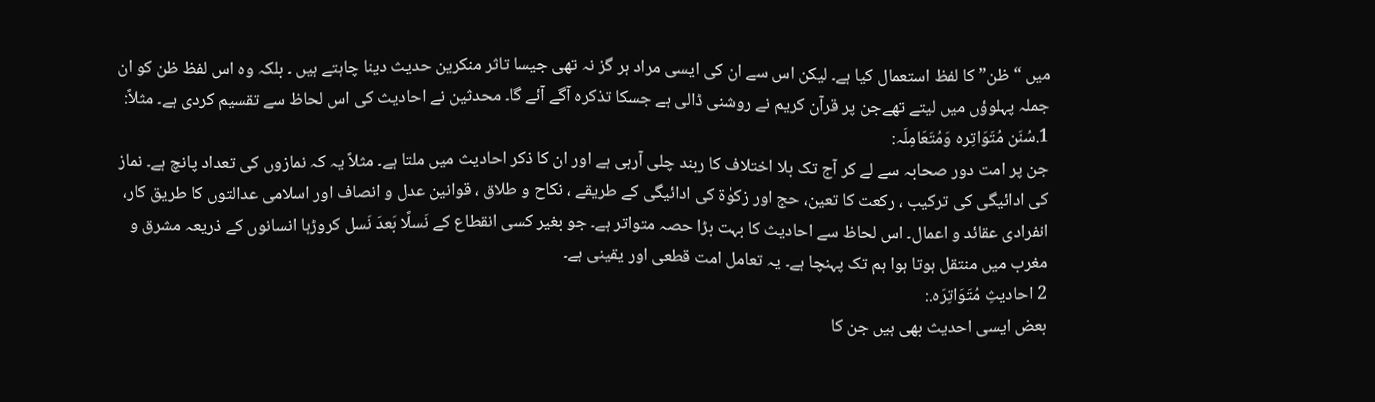میں “ظن” کا لفظ استعمال کیا ہے۔ لیکن اس سے ان کی ایسی مراد ہر گز نہ تھی جیسا تاثر منکرین حدیث دینا چاہتے ہیں ۔ بلکہ وہ اس لفظ ظن کو ان جملہ پہلوؤں میں لیتے تھےجن پر قرآن کریم نے روشنی ڈالی ہے جسکا تذکرہ آگے آئے گا۔ محدثین نے احادیث کی اس لحاظ سے تقسیم کردی ہے۔ مثلاً:
1.سُنَن مُتَوَاتِرہ وَمُتَعَامِلَہ:
جن پر امت دور صحابہ سے لے کر آج تک بلا اختلاف کا ربند چلی آرہی ہے اور ان کا ذکر احادیث میں ملتا ہے۔ مثلاً یہ کہ نمازوں کی تعداد پانچ ہے۔ نماز کی ادائیگی کی ترکیب ، رکعت کا تعین، حج اور زکوٰۃ کی ادائیگی کے طریقے ، نکاح و طلاق ، قوانین عدل و انصاف اور اسلامی عدالتوں کا طریق کار، انفرادی عقائد و اعمال۔ اس لحاظ سے احادیث کا بہت بڑا حصہ متواتر ہے۔ جو بغیر کسی انقطاع کے نَسلًا بَعدَ نَسل کروڑہا انسانوں کے ذریعہ مشرق و مغرب میں منتقل ہوتا ہوا ہم تک پہنچا ہے۔ یہ تعامل امت قطعی اور یقینی ہے۔
2 احادیثِ مُتَوَاتِرَہ.:
بعض ایسی احدیث بھی ہیں جن کا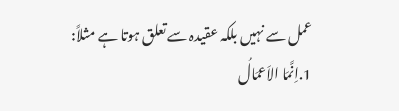عمل سے نہیں بلکہ عقیدہ سے تعلق ہوتا ہے مثلاً:
1.اِنَّمَا الاَعمَالُ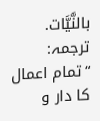بالنَّیَّات. ترجمہ: “تمام اعمال کا دار و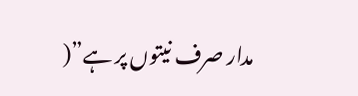مدار صرف نیتوں پر ہے”(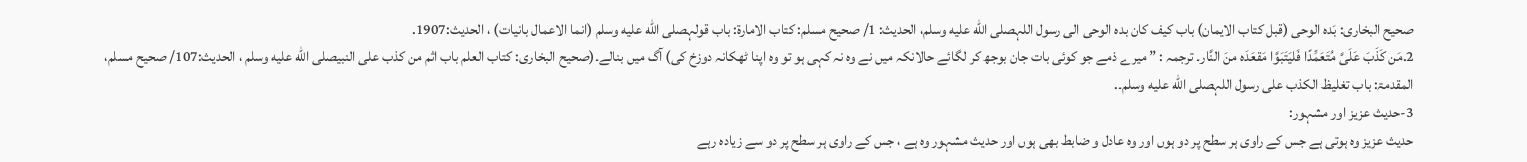صحیح البخاری: بَدہ الوحی (قبل کتاب الایمان) باب کیف کان بدہ الوحی الی رسول اللہصلى الله عليه وسلم، الحدیث: 1/ صحیح مسلم: کتاب الامارۃ: باب قولہصلى الله عليه وسلم (انما الاعمال بانیات) ، الحدیث:1907.
2.مَن کَذَبَ عَلَیَّ مُتَعَمِّدًا فَلیَتَبَوَّا مَقعَدَہ منَ النَّار۔ ترجمہ : ” میرے ذمے جو کوئی بات جان بوجھ کر لگائے حالانکہ میں نے وہ نہ کہی ہو تو وہ اپنا ٹھکانہ دوزخ کی) آگ میں بنالے۔(صحیح البخاری: کتاب العلم باب اثم من کذب علی النبیصلى الله عليه وسلم ، الحدیث:107/ صحیح مسلم، المقدمۃ: باب تغلیظ الکذب علی رسول اللہصلى الله عليه وسلم۔.
3-حدیث عزیز اور مشہور:
حدیث عزیز وہ ہوتی ہے جس کے راوی ہر سطح پر دو ہوں اور وہ عادل و ضابط بھی ہوں اور حدیث مشہور وہ ہے ، جس کے راوی ہر سطح پر دو سے زیادہ رہے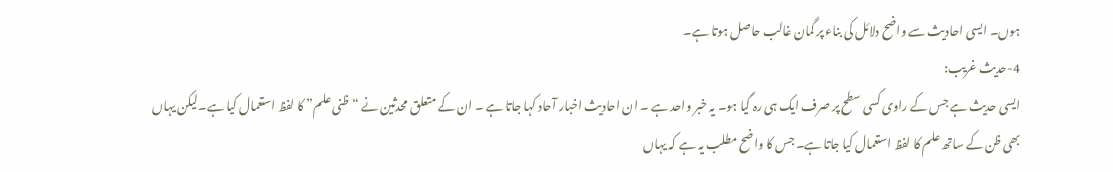ہوں۔ ایسی احادیث سے واضح دلائل کی بناء پر گمان غالب حاصل ہوتا ہے۔
4-حدیث غریب:
ایسی حدیث ہے جس کے راوی کسی سطح پر صرف ایک ہی رہ گیا ہو۔ یہ خبر واحد ہے ۔ ان احادیث اخبار آحاد کہا جاتا ہے ۔ ان کے متعلق محدثین نے “ظنی علم” کا لفظ استعمال کیا ہے۔لیکن یہاں بھی ظن کے ساتھ علم کا لفظ استعمال کیا جاتا ہے۔ جس کا واضح مطلب یہ ہے کہ یہاں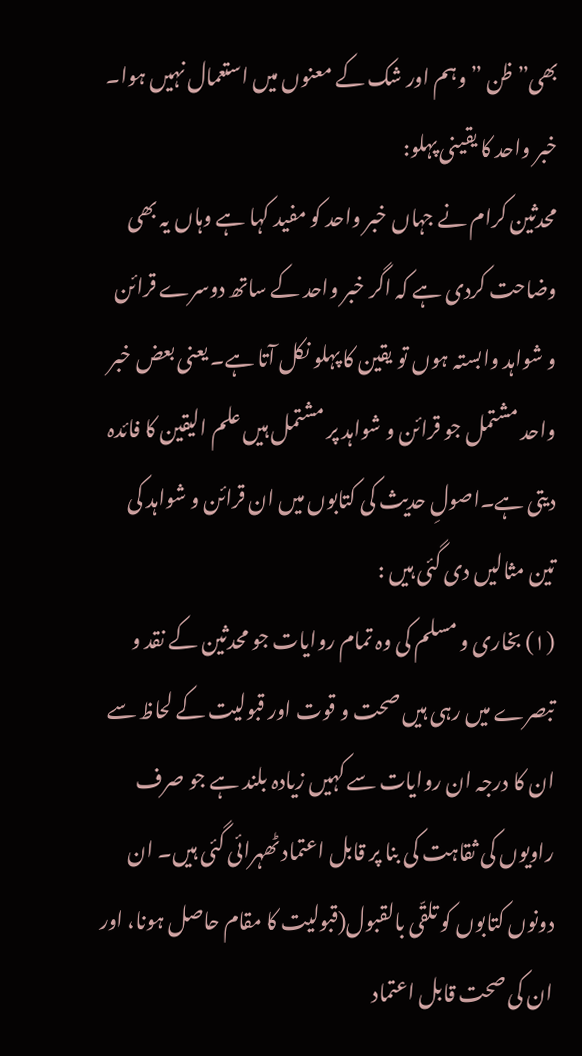بھی” ظن ” وہم اور شک کے معنوں میں استعمال نہیں ہوا۔
خبر واحد کا یقینی پہلو:
محدثین کرام نے جہاں خبر واحد کو مفید کہا ہے وہاں یہ بھی وضاحت کردی ہے کہ اگر خبر واحد کے ساتھ دوسرے قرائن و شواہد وابستہ ہوں تو یقین کا پہلو نکل آتا ہے۔ یعنی بعض خبر واحد مشتمل جو قرائن و شواہد پر مشتمل ہیں علم الیقین کا فائدہ دیتی ہے۔اصولِ حدیث کی کتابوں میں ان قرائن و شواہد کی تین مثالیں دی گئی ہیں :
(۱) بخاری و مسلم کی وہ تمام روایات جو محدثین کے نقد و تبصرے میں رہی ہیں صحت و قوت اور قبولیت کے لحاظ سے ان کا درجہ ان روایات سے کہیں زیادہ بلند ہے جو صرف راویوں کی ثقاہت کی بنا پر قابل اعتماد ٹھہرائی گئی ہیں۔ ان دونوں کتابوں کو تلقّی بالقبول(قبولیت کا مقام حاصل ہونا، اور ان کی صحت قابل اعتماد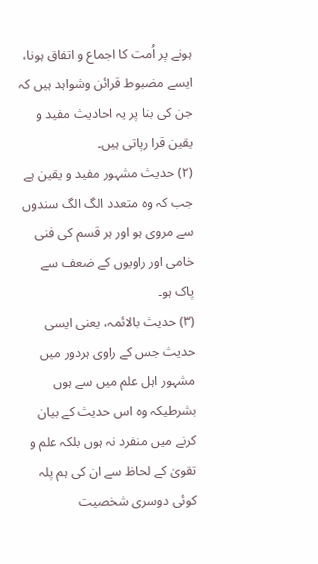ہونے پر اُمت کا اجماع و اتفاق ہونا، ایسے مضبوط قرائن وشواہد ہیں کہ جن کی بنا پر یہ احادیث مفید و یقین قرا رپاتی ہیں۔
(۲) حدیث مشہور مفید و یقین ہے جب کہ وہ متعدد الگ الگ سندوں سے مروی ہو اور ہر قسم کی فنی خامی اور راویوں کے ضعف سے پاک ہو۔
(۳) حدیث بالائمہ، یعنی ایسی حدیث جس کے راوی ہردور میں مشہور اہل علم میں سے ہوں بشرطیکہ وہ اس حدیث کے بیان کرنے میں منفرد نہ ہوں بلکہ علم و تقویٰ کے لحاظ سے ان کی ہم پلہ کوئی دوسری شخصیت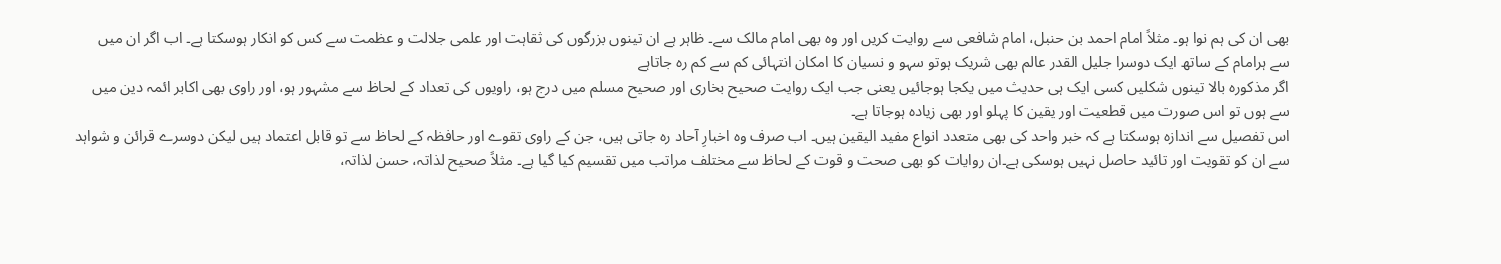بھی ان کی ہم نوا ہو۔ مثلاً امام احمد بن حنبل، امام شافعی سے روایت کریں اور وہ بھی امام مالک سے۔ ظاہر ہے ان تینوں بزرگوں کی ثقاہت اور علمی جلالت و عظمت سے کس کو انکار ہوسکتا ہے۔ اب اگر ان میں سے ہرامام کے ساتھ ایک دوسرا جلیل القدر عالم بھی شریک ہوتو سہو و نسیان کا امکان انتہائی کم سے کم رہ جاتاہے
اگر مذکورہ بالا تینوں شکلیں کسی ایک ہی حدیث میں یکجا ہوجائیں یعنی جب ایک روایت صحیح بخاری اور صحیح مسلم میں درج ہو، راویوں کی تعداد کے لحاظ سے مشہور ہو، اور راوی بھی اکابر ائمہ دین میں سے ہوں تو اس صورت میں قطعیت اور یقین کا پہلو اور بھی زیادہ ہوجاتا ہے۔
اس تفصیل سے اندازہ ہوسکتا ہے کہ خبر واحد کی بھی متعدد انواع مفید الیقین ہیں۔ اب صرف وہ اخبارِ آحاد رہ جاتی ہیں، جن کے راوی تقوے اور حافظہ کے لحاظ سے تو قابل اعتماد ہیں لیکن دوسرے قرائن و شواہد سے ان کو تقویت اور تائید حاصل نہیں ہوسکی ہے۔ان روایات کو بھی صحت و قوت کے لحاظ سے مختلف مراتب میں تقسیم کیا گیا ہے۔ مثلاً صحیح لذاتہ، حسن لذاتہ،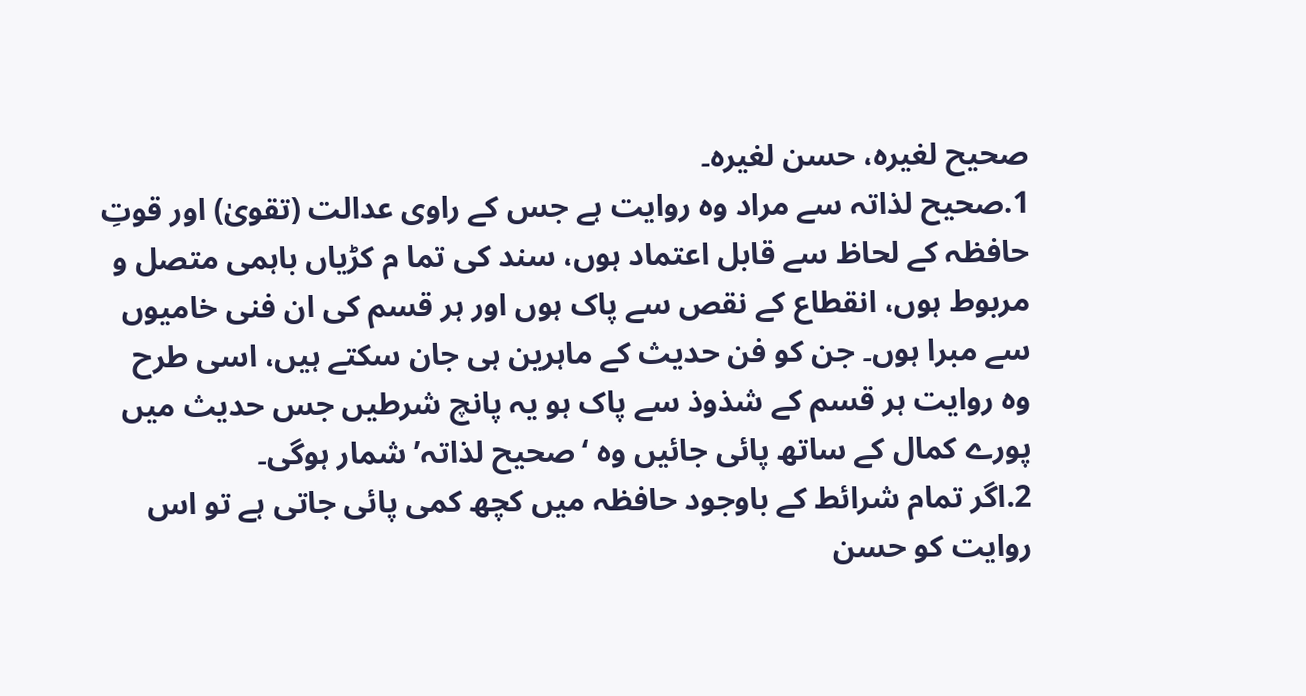صحیح لغیرہ، حسن لغیرہ۔
1.صحیح لذاتہ سے مراد وہ روایت ہے جس کے راوی عدالت (تقویٰ) اور قوتِ حافظہ کے لحاظ سے قابل اعتماد ہوں، سند کی تما م کڑیاں باہمی متصل و مربوط ہوں، انقطاع کے نقص سے پاک ہوں اور ہر قسم کی ان فنی خامیوں سے مبرا ہوں۔ جن کو فن حدیث کے ماہرین ہی جان سکتے ہیں، اسی طرح وہ روایت ہر قسم کے شذوذ سے پاک ہو یہ پانچ شرطیں جس حدیث میں پورے کمال کے ساتھ پائی جائیں وہ ‘صحیح لذاتہ’ شمار ہوگی۔
2.اگر تمام شرائط کے باوجود حافظہ میں کچھ کمی پائی جاتی ہے تو اس روایت کو حسن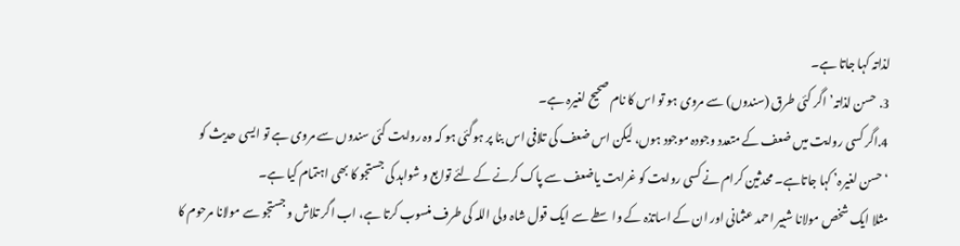لذاتہ کہا جاتا ہے۔
3. حسن لذاتہ’ اگر کئی طرق (سندوں) سے مروی ہو تو اس کا نام صحیح لغیرہ ہے۔
4.اگر کسی روایت میں ضعف کے متعدد وجودہ موجود ہوں، لیکن اس ضعف کی تلافی اس بنا پر ہوگئی ہو کہ وہ روایت کئی سندوں سے مروی ہے تو ایسی حدیث کو ‘حسن لغیرہ’ کہا جاتاہے۔ محدثین کرام نے کسی روایت کو غرابت یاضعف سے پاک کرنے کے لئے توابع و شواہد کی جستجو کا بھی اہتمام کیا ہے۔
مثلا ایک شخص مولانا شبیر احمد عثمانی اور ان کے اساتذہ کے واسطے سے ایک قول شاہ ولی اللہ کی طرف منسوب کرتا ہے، اب اگر تلاش و جستجو سے مولانا مرحوم کا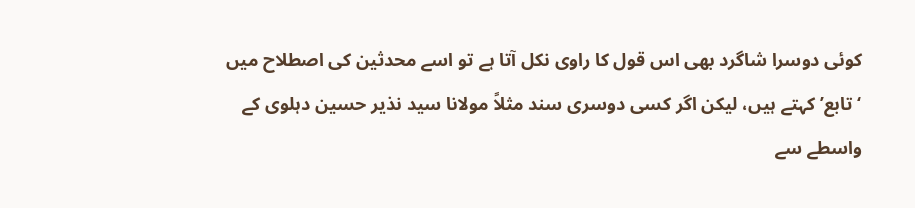کوئی دوسرا شاگرد بھی اس قول کا راوی نکل آتا ہے تو اسے محدثین کی اصطلاح میں ‘تابع’ کہتے ہیں، لیکن اگر کسی دوسری سند مثلاً مولانا سید نذیر حسین دہلوی کے واسطے سے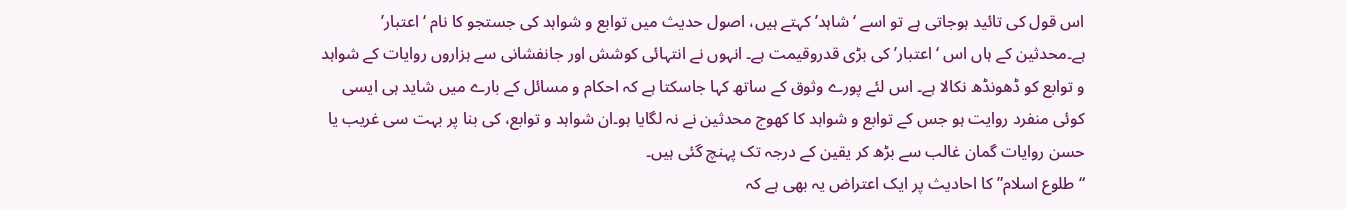اس قول کی تائید ہوجاتی ہے تو اسے ‘شاہد’ کہتے ہیں، اصول حدیث میں توابع و شواہد کی جستجو کا نام ‘اعتبار’ ہے۔محدثین کے ہاں اس ‘اعتبار’ کی بڑی قدروقیمت ہے۔ انہوں نے انتہائی کوشش اور جانفشانی سے ہزاروں روایات کے شواہد و توابع کو ڈھونڈھ نکالا ہے۔ اس لئے پورے وثوق کے ساتھ کہا جاسکتا ہے کہ احکام و مسائل کے بارے میں شاید ہی ایسی کوئی منفرد روایت ہو جس کے توابع و شواہد کا کھوج محدثین نے نہ لگایا ہو۔ان شواہد و توابع، کی بنا پر بہت سی غریب یا حسن روایات گمان غالب سے بڑھ کر یقین کے درجہ تک پہنچ گئی ہیں۔
“طلوع اسلام” کا احادیث پر ایک اعتراض یہ بھی ہے کہ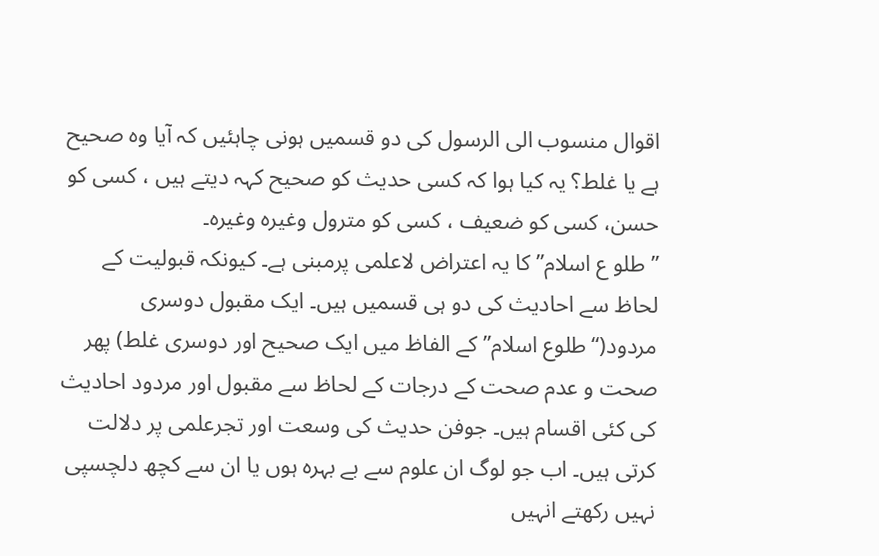اقوال منسوب الی الرسول کی دو قسمیں ہونی چاہئیں کہ آیا وہ صحیح ہے یا غلط؟ یہ کیا ہوا کہ کسی حدیث کو صحیح کہہ دیتے ہیں ، کسی کو حسن، کسی کو ضعیف ، کسی کو مترول وغیرہ وغیرہ۔
” طلو ع اسلام” کا یہ اعتراض لاعلمی پرمبنی ہے۔ کیونکہ قبولیت کے لحاظ سے احادیث کی دو ہی قسمیں ہیں۔ ایک مقبول دوسری مردود(“طلوع اسلام” کے الفاظ میں ایک صحیح اور دوسری غلط) پھر صحت و عدم صحت کے درجات کے لحاظ سے مقبول اور مردود احادیث کی کئی اقسام ہیں۔ جوفن حدیث کی وسعت اور تجرعلمی پر دلالت کرتی ہیں۔ اب جو لوگ ان علوم سے بے بہرہ ہوں یا ان سے کچھ دلچسپی نہیں رکھتے انہیں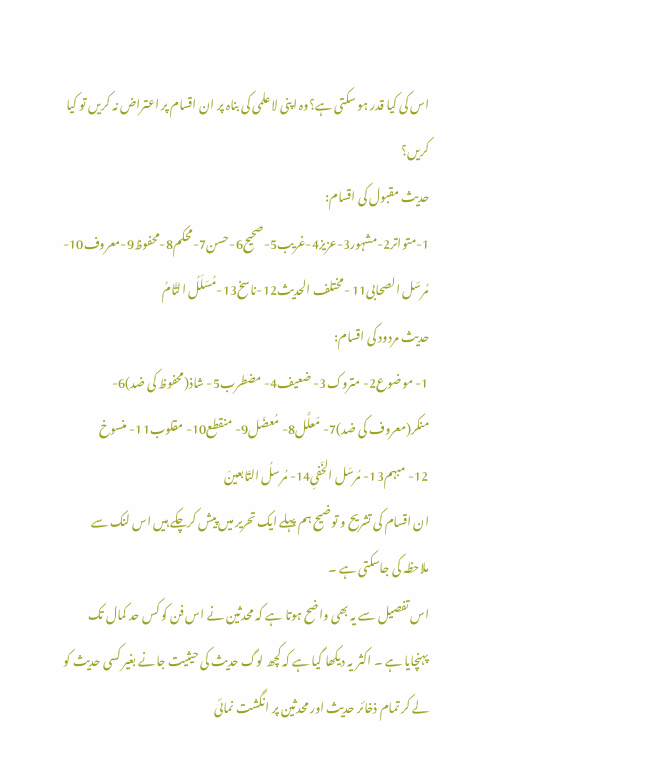اس کی کیا قدر ہو سکتی ہے؟وہ اپنی لاعلمی کی بناہ پر ان اقسام پر اعتراض نہ کریں تو کیا کریں؟
حدیث مقبول کی اقسام:
1-متواتر2-مشہور3-عزیز4-غریب5-صحیح6-حسن7-محکم8-محفوظ9-معروف10-مُرسَل الصحابی11 -مختلف الحدیث12-ناسخ13-مُسَلَلُ التَّامُ
حدیث مردود کی اقسام:
1- موضوع2- متروک3- ضعیف4- مضطرب5- شاذ(محفوظ کی ضد)6- منکر(معروف کی ضد)7- مّعلَّل8- مُعضَل9- منقطع10- مقلوب11- منسوخ
12- مبہم13- مُرسَل الخَفیِ14- مُرسلُ التَابعینَ
ان اقسام کی تشریح و توضیح ہم پہلے ایک تحریر میں پیش کرچکے ہیں اس لنک سے ملاحظہ کی جاسکتی ہے ۔
اس تفصیل سے یہ بھی واضح ہوتا ہے کہ محدثین نے اس فن کو کس حد کمال تک پہنچایا ہے ۔ اکثر یہ دیکھا گیا ہے کہ کچھ لوگ حدیث کی حیثیت جانے بغیر کسی حدیث کو لے کر تمام ذخائر حدیث اور محدثین پر انگشت نمائی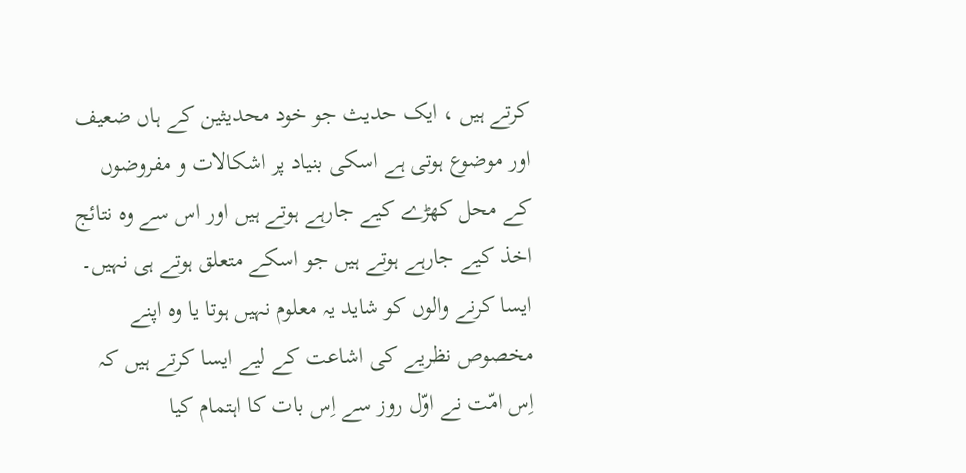کرتے ہیں ، ایک حدیث جو خود محدیثین کے ہاں ضعیف اور موضوع ہوتی ہے اسکی بنیاد پر اشکالات و مفروضوں کے محل کھڑے کیے جارہے ہوتے ہیں اور اس سے وہ نتائج اخذ کیے جارہے ہوتے ہیں جو اسکے متعلق ہوتے ہی نہیں۔ ایسا کرنے والوں کو شاید یہ معلوم نہیں ہوتا یا وہ اپنے مخصوص نظریے کی اشاعت کے لیے ایسا کرتے ہیں کہ اِس امّت نے اوّل روز سے اِس بات کا اہتمام کیا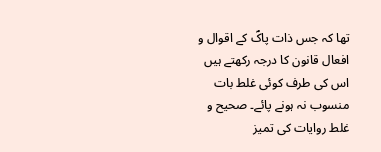تھا کہ جس ذات پاکؐ کے اقوال و افعال قانون کا درجہ رکھتے ہیں اس کی طرف کوئی غلط بات منسوب نہ ہونے پائے۔ صحیح و غلط روایات کی تمیز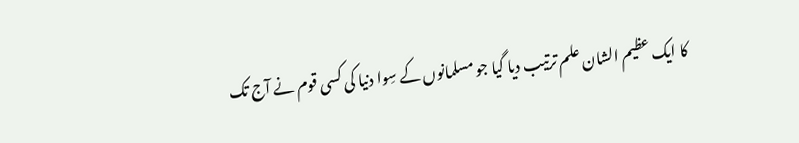کا ایک عظیم الشان علم ترتیب دیا گیا جو مسلمانوں کے سِوا دنیا کی کسی قوم نے آج تک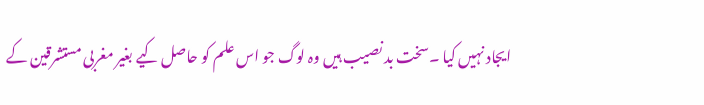ایجاد نہیں کیا ۔سخت بد نصیب ہیں وہ لوگ جو اس علم کو حاصل کیے بغیر مغربی مستشرقین کے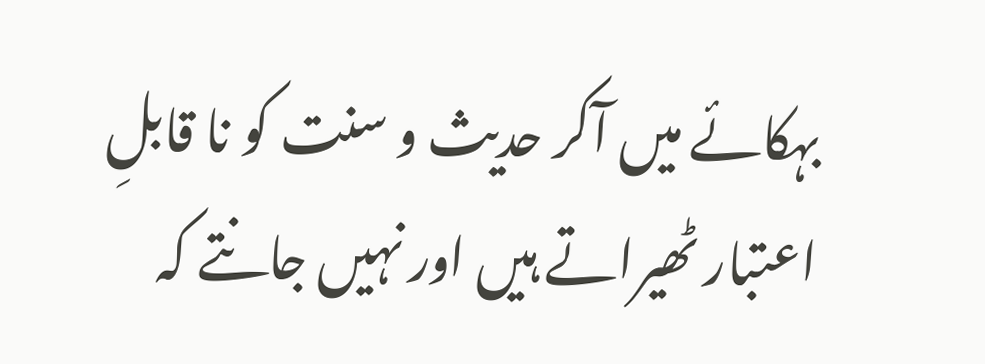بہکائے میں آکر حدیث و سنت کو نا قابلِ اعتبار ٹھیراتے ہیں اور نہیں جانتے کہ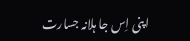اپنی اِس جا ہلانہ جسارت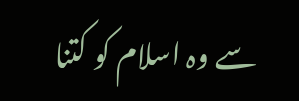سے وہ اسلام کو کتنا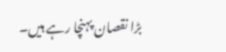بڑا نقصان پہنچا رہے ہیں۔